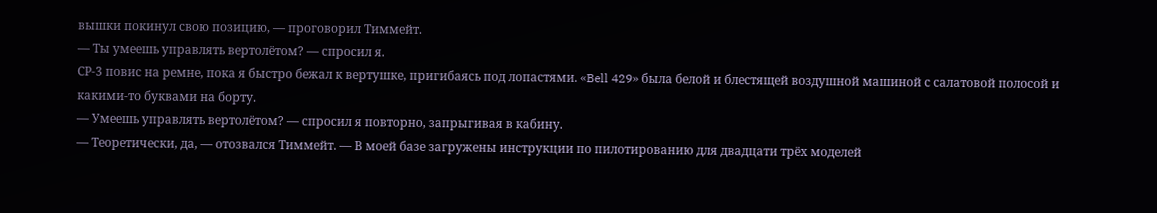вышки покинул свою позицию, — проговорил Тиммейт.
— Ты умеешь управлять вертолётом? — спросил я.
СР-3 повис на ремне, пока я быстро бежал к вертушке, пригибаясь под лопастями. «Bell 429» была белой и блестящей воздушной машиной с салатовой полосой и какими-то буквами на борту.
— Умеешь управлять вертолётом? — спросил я повторно, запрыгивая в кабину.
— Теоретически, да, — отозвался Тиммейт. — В моей базе загружены инструкции по пилотированию для двадцати трёх моделей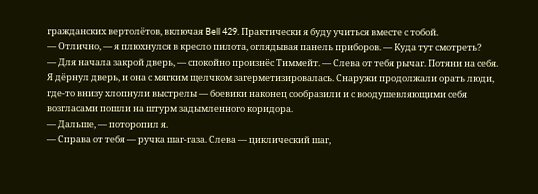гражданских вертолётов, включая Bell 429. Практически я буду учиться вместе с тобой.
— Отлично, — я плюхнулся в кресло пилота, оглядывая панель приборов. — Куда тут смотреть?
— Для начала закрой дверь, — спокойно произнёс Тиммейт. — Слева от тебя рычаг. Потяни на себя.
Я дёрнул дверь, и она с мягким щелчком загерметизировалась. Снаружи продолжали орать люди, где-то внизу хлопнули выстрелы — боевики наконец сообразили и с воодушевляющими себя возгласами пошли на штурм задымленного коридора.
— Дальше, — поторопил я.
— Справа от тебя — ручка шаг-газа. Слева — циклический шаг,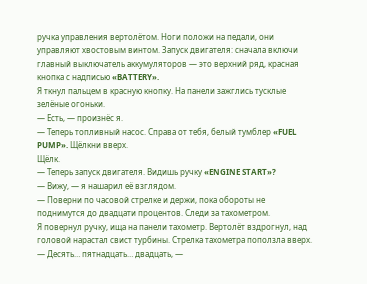ручка управления вертолётом. Ноги положи на педали, они управляют хвостовым винтом. Запуск двигателя: сначала включи главный выключатель аккумуляторов — это верхний ряд, красная кнопка с надписью «BATTERY».
Я ткнул пальцем в красную кнопку. На панели зажглись тусклые зелёные огоньки.
— Есть, — произнёс я.
— Теперь топливный насос. Справа от тебя, белый тумблер «FUEL PUMP». Щёлкни вверх.
Щёлк.
— Теперь запуск двигателя. Видишь ручку «ENGINE START»?
— Вижу, — я нашарил её взглядом.
— Поверни по часовой стрелке и держи, пока обороты не поднимутся до двадцати процентов. Следи за тахометром.
Я повернул ручку, ища на панели тахометр. Вертолёт вздрогнул, над головой нарастал свист турбины. Стрелка тахометра поползла вверх.
— Десять… пятнадцать… двадцать, —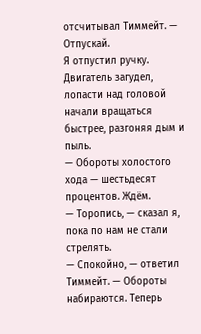отсчитывал Тиммейт. — Отпускай.
Я отпустил ручку. Двигатель загудел, лопасти над головой начали вращаться быстрее, разгоняя дым и пыль.
— Обороты холостого хода — шестьдесят процентов. Ждём.
— Торопись, — сказал я, пока по нам не стали стрелять.
— Спокойно, — ответил Тиммейт. — Обороты набираются. Теперь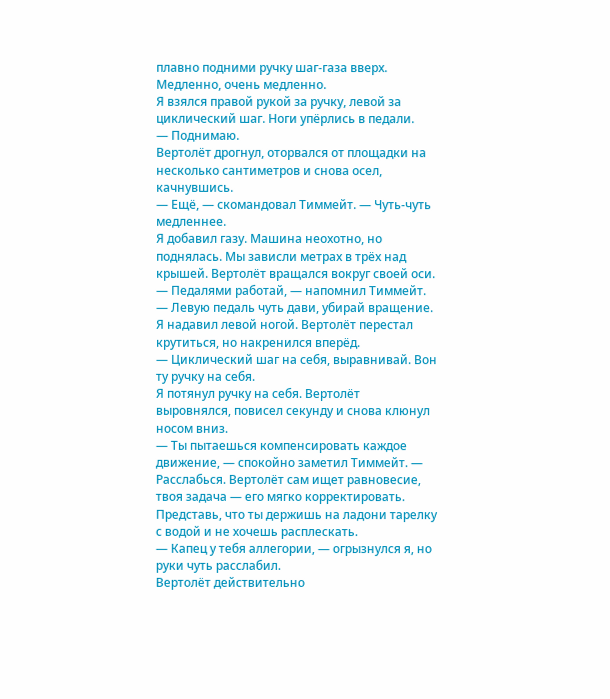плавно подними ручку шаг-газа вверх. Медленно, очень медленно.
Я взялся правой рукой за ручку, левой за циклический шаг. Ноги упёрлись в педали.
— Поднимаю.
Вертолёт дрогнул, оторвался от площадки на несколько сантиметров и снова осел, качнувшись.
— Ещё, — скомандовал Тиммейт. — Чуть-чуть медленнее.
Я добавил газу. Машина неохотно, но поднялась. Мы зависли метрах в трёх над крышей. Вертолёт вращался вокруг своей оси.
— Педалями работай, — напомнил Тиммейт. — Левую педаль чуть дави, убирай вращение.
Я надавил левой ногой. Вертолёт перестал крутиться, но накренился вперёд.
— Циклический шаг на себя, выравнивай. Вон ту ручку на себя.
Я потянул ручку на себя. Вертолёт выровнялся, повисел секунду и снова клюнул носом вниз.
— Ты пытаешься компенсировать каждое движение, — спокойно заметил Тиммейт. — Расслабься. Вертолёт сам ищет равновесие, твоя задача — его мягко корректировать. Представь, что ты держишь на ладони тарелку с водой и не хочешь расплескать.
— Капец у тебя аллегории, — огрызнулся я, но руки чуть расслабил.
Вертолёт действительно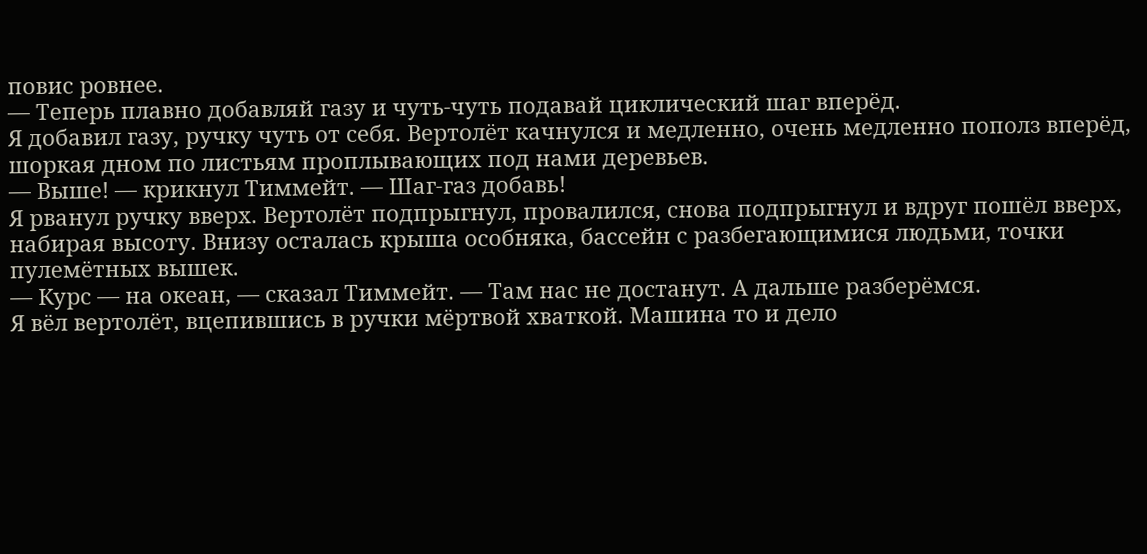повис ровнее.
— Теперь плавно добавляй газу и чуть-чуть подавай циклический шаг вперёд.
Я добавил газу, ручку чуть от себя. Вертолёт качнулся и медленно, очень медленно пополз вперёд, шоркая дном по листьям проплывающих под нами деревьев.
— Выше! — крикнул Тиммейт. — Шаг-газ добавь!
Я рванул ручку вверх. Вертолёт подпрыгнул, провалился, снова подпрыгнул и вдруг пошёл вверх, набирая высоту. Внизу осталась крыша особняка, бассейн с разбегающимися людьми, точки пулемётных вышек.
— Курс — на океан, — сказал Тиммейт. — Там нас не достанут. А дальше разберёмся.
Я вёл вертолёт, вцепившись в ручки мёртвой хваткой. Машина то и дело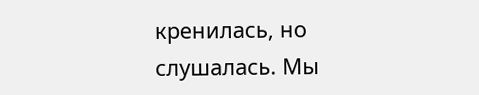кренилась, но слушалась. Мы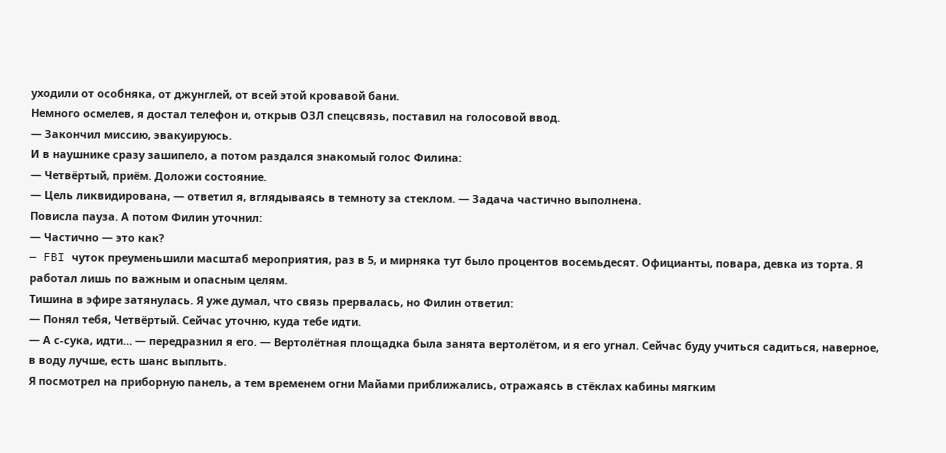уходили от особняка, от джунглей, от всей этой кровавой бани.
Немного осмелев, я достал телефон и, открыв ОЗЛ спецсвязь, поставил на голосовой ввод.
— Закончил миссию, эвакуируюсь.
И в наушнике сразу зашипело, а потом раздался знакомый голос Филина:
— Четвёртый, приём. Доложи состояние.
— Цель ликвидирована, — ответил я, вглядываясь в темноту за стеклом. — Задача частично выполнена.
Повисла пауза. А потом Филин уточнил:
— Частично — это как?
— FBI чуток преуменьшили масштаб мероприятия, раз в 5, и мирняка тут было процентов восемьдесят. Официанты, повара, девка из торта. Я работал лишь по важным и опасным целям.
Тишина в эфире затянулась. Я уже думал, что связь прервалась, но Филин ответил:
— Понял тебя, Четвёртый. Сейчас уточню, куда тебе идти.
— А с-сука, идти… — передразнил я его. — Вертолётная площадка была занята вертолётом, и я его угнал. Сейчас буду учиться садиться, наверное, в воду лучше, есть шанс выплыть.
Я посмотрел на приборную панель, а тем временем огни Майами приближались, отражаясь в стёклах кабины мягким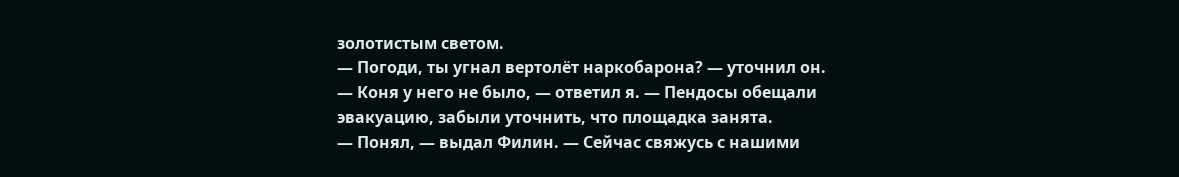золотистым светом.
— Погоди, ты угнал вертолёт наркобарона? — уточнил он.
— Коня у него не было, — ответил я. — Пендосы обещали эвакуацию, забыли уточнить, что площадка занята.
— Понял, — выдал Филин. — Сейчас свяжусь с нашими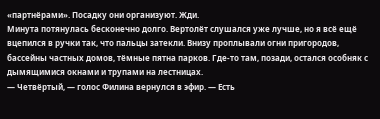«партнёрами». Посадку они организуют. Жди.
Минута потянулась бесконечно долго. Вертолёт слушался уже лучше, но я всё ещё вцепился в ручки так, что пальцы затекли. Внизу проплывали огни пригородов, бассейны частных домов, тёмные пятна парков. Где-то там, позади, остался особняк с дымящимися окнами и трупами на лестницах.
— Четвёртый, — голос Филина вернулся в эфир. — Есть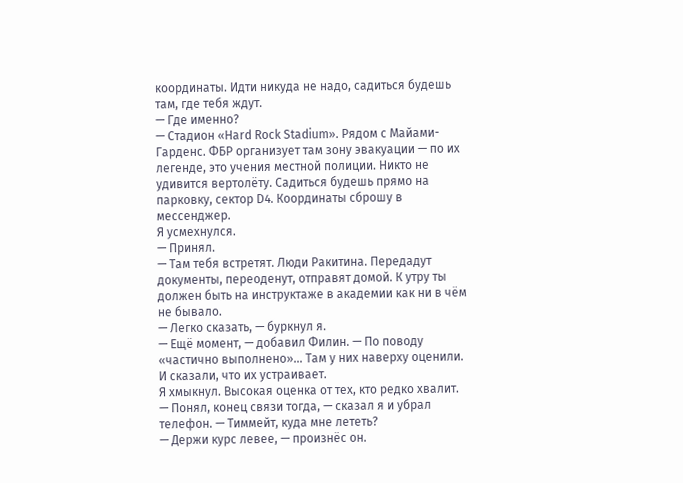координаты. Идти никуда не надо, садиться будешь там, где тебя ждут.
— Где именно?
— Стадион «Hard Rock Stadium». Рядом с Майами-Гарденс. ФБР организует там зону эвакуации — по их легенде, это учения местной полиции. Никто не удивится вертолёту. Садиться будешь прямо на парковку, сектор D4. Координаты сброшу в мессенджер.
Я усмехнулся.
— Принял.
— Там тебя встретят. Люди Ракитина. Передадут документы, переоденут, отправят домой. К утру ты должен быть на инструктаже в академии как ни в чём не бывало.
— Легко сказать, — буркнул я.
— Ещё момент, — добавил Филин. — По поводу «частично выполнено»… Там у них наверху оценили. И сказали, что их устраивает.
Я хмыкнул. Высокая оценка от тех, кто редко хвалит.
— Понял, конец связи тогда, — сказал я и убрал телефон. — Тиммейт, куда мне лететь?
— Держи курс левее, — произнёс он.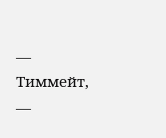— Тиммейт, —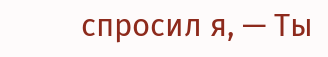спросил я, — Ты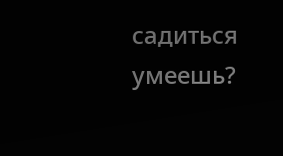садиться умеешь?